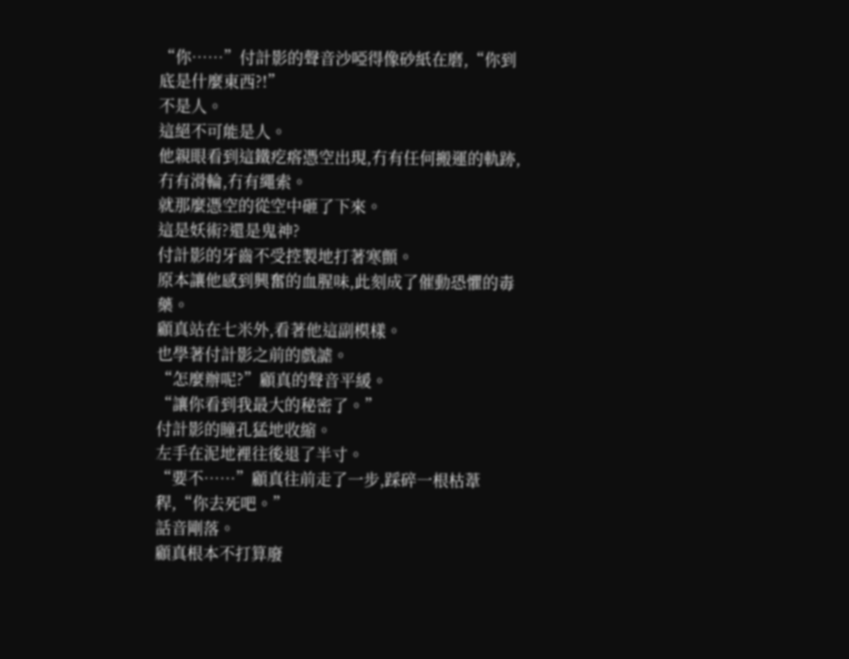“你……”付計影的聲音沙啞得像砂紙在磨,“你到底是什麼東西?!”
不是人。
這絕不可能是人。
他親眼看到這鐵疙瘩憑空出現,冇有任何搬運的軌跡,冇有滑輪,冇有繩索。
就那麼憑空的從空中砸了下來。
這是妖術?還是鬼神?
付計影的牙齒不受控製地打著寒顫。
原本讓他感到興奮的血腥味,此刻成了催動恐懼的毒藥。
顧真站在七米外,看著他這副模樣。
也學著付計影之前的戲謔。
“怎麼辦呢?”顧真的聲音平緩。
“讓你看到我最大的秘密了。”
付計影的瞳孔猛地收縮。
左手在泥地裡往後退了半寸。
“要不……”顧真往前走了一步,踩碎一根枯葦稈,“你去死吧。”
話音剛落。
顧真根本不打算廢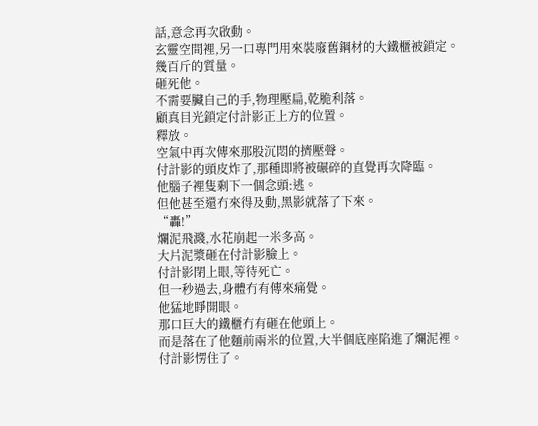話,意念再次啟動。
玄靈空間裡,另一口專門用來裝廢舊鋼材的大鐵櫃被鎖定。
幾百斤的質量。
砸死他。
不需要臟自己的手,物理壓扁,乾脆利落。
顧真目光鎖定付計影正上方的位置。
釋放。
空氣中再次傳來那股沉悶的擠壓聲。
付計影的頭皮炸了,那種即將被碾碎的直覺再次降臨。
他腦子裡隻剩下一個念頭:逃。
但他甚至還冇來得及動,黑影就落了下來。
“轟!”
爛泥飛濺,水花崩起一米多高。
大片泥漿砸在付計影臉上。
付計影閉上眼,等待死亡。
但一秒過去,身體冇有傳來痛覺。
他猛地睜開眼。
那口巨大的鐵櫃冇有砸在他頭上。
而是落在了他麵前兩米的位置,大半個底座陷進了爛泥裡。
付計影愣住了。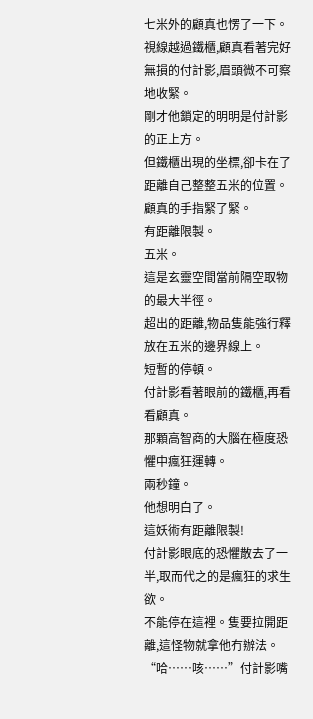七米外的顧真也愣了一下。
視線越過鐵櫃,顧真看著完好無損的付計影,眉頭微不可察地收緊。
剛才他鎖定的明明是付計影的正上方。
但鐵櫃出現的坐標,卻卡在了距離自己整整五米的位置。
顧真的手指緊了緊。
有距離限製。
五米。
這是玄靈空間當前隔空取物的最大半徑。
超出的距離,物品隻能強行釋放在五米的邊界線上。
短暫的停頓。
付計影看著眼前的鐵櫃,再看看顧真。
那顆高智商的大腦在極度恐懼中瘋狂運轉。
兩秒鐘。
他想明白了。
這妖術有距離限製!
付計影眼底的恐懼散去了一半,取而代之的是瘋狂的求生欲。
不能停在這裡。隻要拉開距離,這怪物就拿他冇辦法。
“哈……咳……”付計影嘴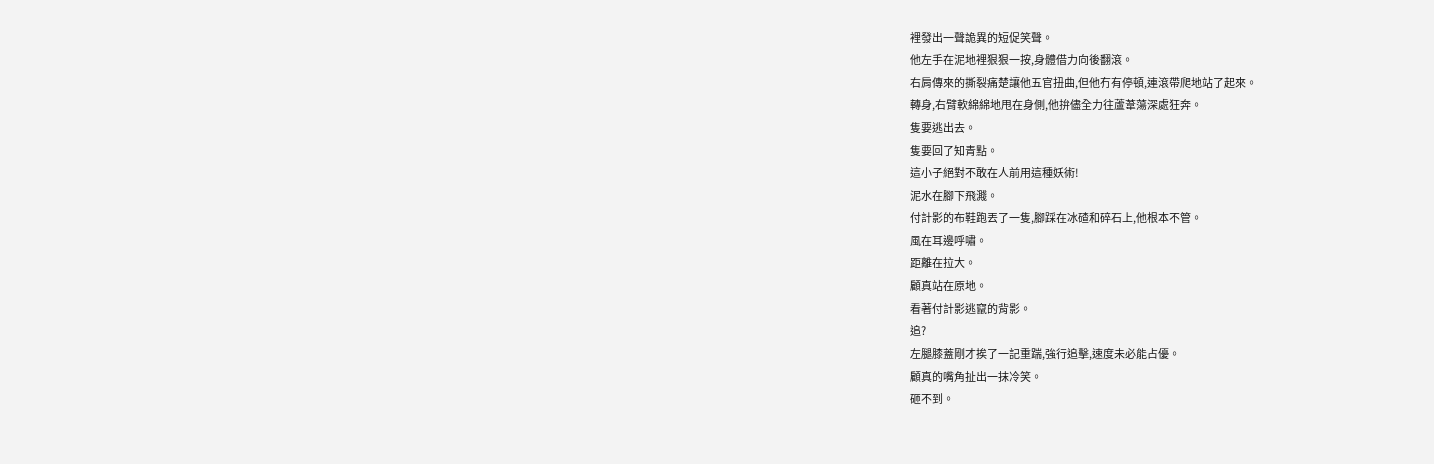裡發出一聲詭異的短促笑聲。
他左手在泥地裡狠狠一按,身體借力向後翻滾。
右肩傳來的撕裂痛楚讓他五官扭曲,但他冇有停頓,連滾帶爬地站了起來。
轉身,右臂軟綿綿地甩在身側,他拚儘全力往蘆葦蕩深處狂奔。
隻要逃出去。
隻要回了知青點。
這小子絕對不敢在人前用這種妖術!
泥水在腳下飛濺。
付計影的布鞋跑丟了一隻,腳踩在冰碴和碎石上,他根本不管。
風在耳邊呼嘯。
距離在拉大。
顧真站在原地。
看著付計影逃竄的背影。
追?
左腿膝蓋剛才挨了一記重踹,強行追擊,速度未必能占優。
顧真的嘴角扯出一抹冷笑。
砸不到。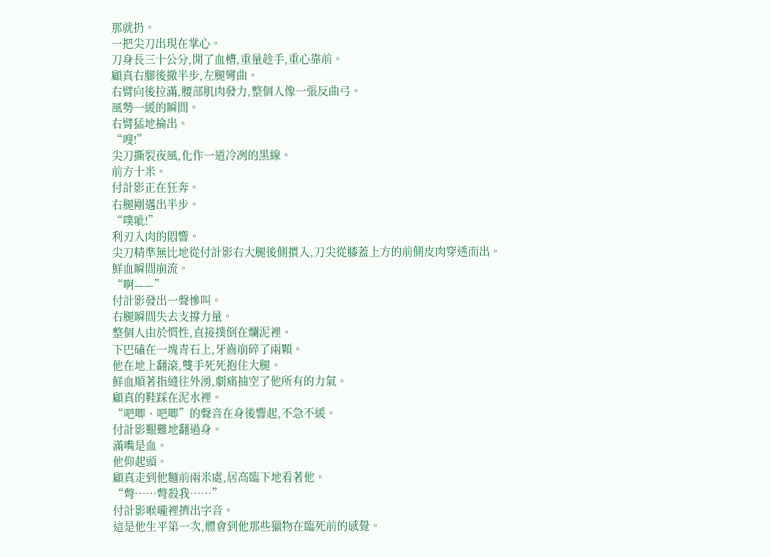那就扔。
一把尖刀出現在掌心。
刀身長三十公分,開了血槽,重量趁手,重心靠前。
顧真右腳後撤半步,左腿彎曲。
右臂向後拉滿,腰部肌肉發力,整個人像一張反曲弓。
風勢一緩的瞬間。
右臂猛地掄出。
“嗖!”
尖刀撕裂夜風,化作一道冷冽的黑線。
前方十米。
付計影正在狂奔。
右腿剛邁出半步。
“噗呲!”
利刃入肉的悶響。
尖刀精準無比地從付計影右大腿後側摜入,刀尖從膝蓋上方的前側皮肉穿透而出。
鮮血瞬間崩流。
“啊——”
付計影發出一聲慘叫。
右腿瞬間失去支撐力量。
整個人由於慣性,直接撲倒在爛泥裡。
下巴磕在一塊青石上,牙齒崩碎了兩顆。
他在地上翻滾,雙手死死抱住大腿。
鮮血順著指縫往外湧,劇痛抽空了他所有的力氣。
顧真的鞋踩在泥水裡。
“吧唧、吧唧”的聲音在身後響起,不急不緩。
付計影艱難地翻過身。
滿嘴是血。
他仰起頭。
顧真走到他麵前兩米處,居高臨下地看著他。
“彆……彆殺我……”
付計影喉嚨裡擠出字音。
這是他生平第一次,體會到他那些獵物在臨死前的感覺。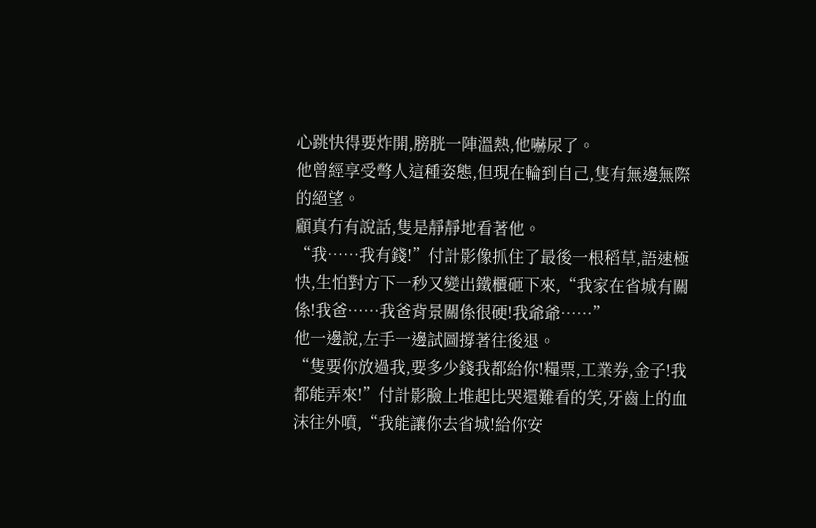心跳快得要炸開,膀胱一陣溫熱,他嚇尿了。
他曾經享受彆人這種姿態,但現在輪到自己,隻有無邊無際的絕望。
顧真冇有說話,隻是靜靜地看著他。
“我……我有錢!”付計影像抓住了最後一根稻草,語速極快,生怕對方下一秒又變出鐵櫃砸下來,“我家在省城有關係!我爸……我爸背景關係很硬!我爺爺……”
他一邊說,左手一邊試圖撐著往後退。
“隻要你放過我,要多少錢我都給你!糧票,工業券,金子!我都能弄來!”付計影臉上堆起比哭還難看的笑,牙齒上的血沫往外噴,“我能讓你去省城!給你安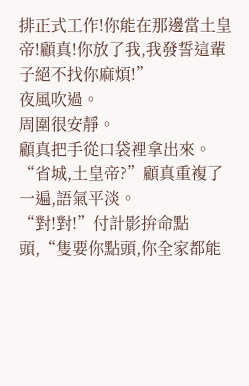排正式工作!你能在那邊當土皇帝!顧真!你放了我,我發誓這輩子絕不找你麻煩!”
夜風吹過。
周圍很安靜。
顧真把手從口袋裡拿出來。
“省城,土皇帝?”顧真重複了一遍,語氣平淡。
“對!對!”付計影拚命點頭,“隻要你點頭,你全家都能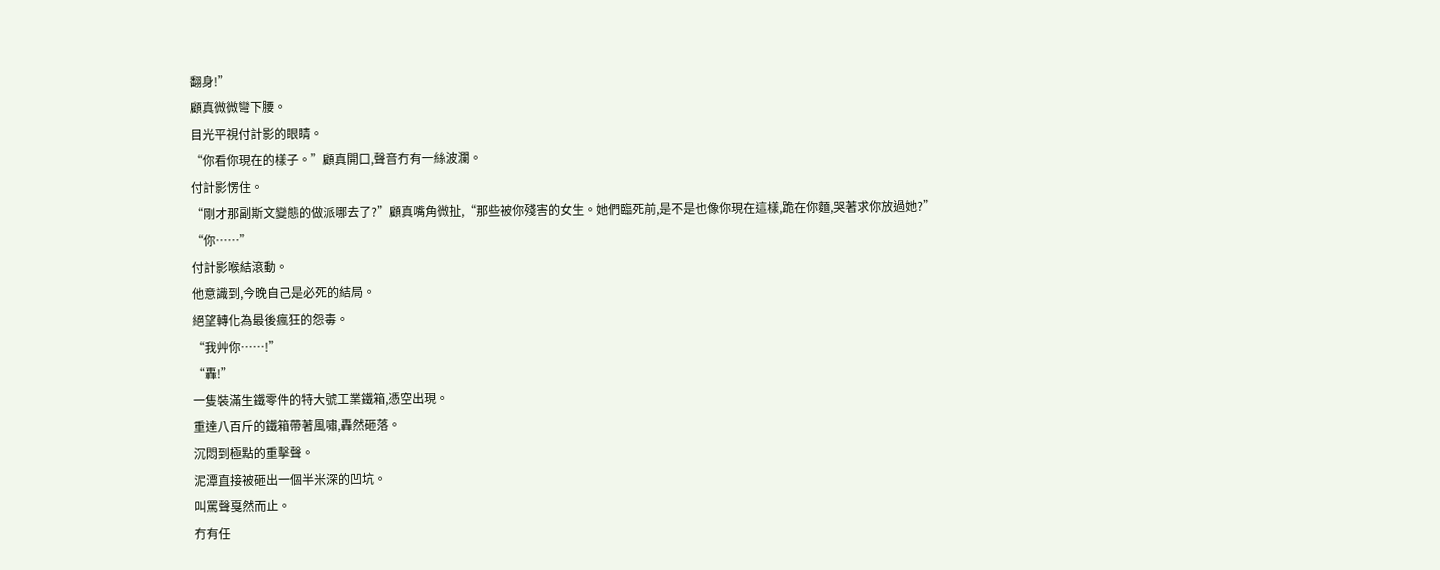翻身!”
顧真微微彎下腰。
目光平視付計影的眼睛。
“你看你現在的樣子。”顧真開口,聲音冇有一絲波瀾。
付計影愣住。
“剛才那副斯文變態的做派哪去了?”顧真嘴角微扯,“那些被你殘害的女生。她們臨死前,是不是也像你現在這樣,跪在你麵,哭著求你放過她?”
“你……”
付計影喉結滾動。
他意識到,今晚自己是必死的結局。
絕望轉化為最後瘋狂的怨毒。
“我艸你……!”
“轟!”
一隻裝滿生鐵零件的特大號工業鐵箱,憑空出現。
重達八百斤的鐵箱帶著風嘯,轟然砸落。
沉悶到極點的重擊聲。
泥潭直接被砸出一個半米深的凹坑。
叫罵聲戛然而止。
冇有任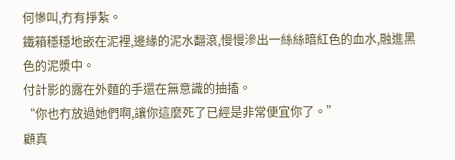何慘叫,冇有掙紮。
鐵箱穩穩地嵌在泥裡,邊緣的泥水翻滾,慢慢滲出一絲絲暗紅色的血水,融進黑色的泥漿中。
付計影的露在外麵的手還在無意識的抽搐。
“你也冇放過她們啊,讓你這麼死了已經是非常便宜你了。”
顧真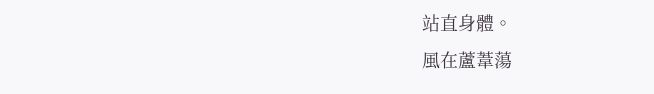站直身體。
風在蘆葦蕩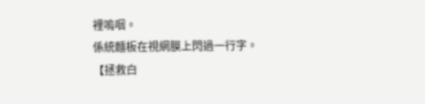裡嗚咽。
係統麵板在視網膜上閃過一行字。
【拯救白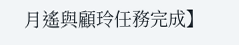月遙與顧玲任務完成】